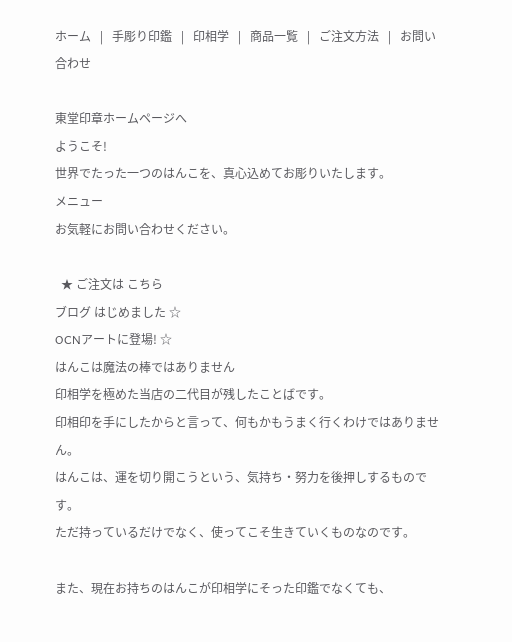ホーム   |   手彫り印鑑   |   印相学   |   商品一覧   |   ご注文方法   |   お問い合わせ

東堂印章ホームページへ
ようこそ!
世界でたった一つのはんこを、真心込めてお彫りいたします。
メニュー
お気軽にお問い合わせください。

  ★ ご注文は こちら
ブログ はじめました ☆
OCNアートに登場! ☆
はんこは魔法の棒ではありません
印相学を極めた当店の二代目が残したことばです。
印相印を手にしたからと言って、何もかもうまく行くわけではありません。
はんこは、運を切り開こうという、気持ち・努力を後押しするものです。
ただ持っているだけでなく、使ってこそ生きていくものなのです。

また、現在お持ちのはんこが印相学にそった印鑑でなくても、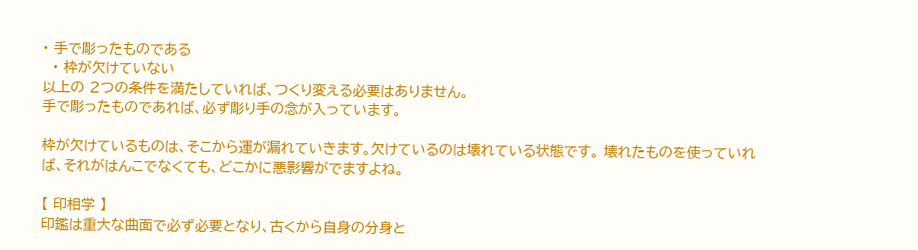• 手で彫ったものである
  • 枠が欠けていない
以上の 2つの条件を満たしていれば、つくり変える必要はありません。
手で彫ったものであれば、必ず彫り手の念が入っています。

枠が欠けているものは、そこから運が漏れていきます。欠けているのは壊れている状態です。 壊れたものを使っていれば、それがはんこでなくても、どこかに悪影響がでますよね。

【 印相学 】
印鑑は重大な曲面で必ず必要となり、古くから自身の分身と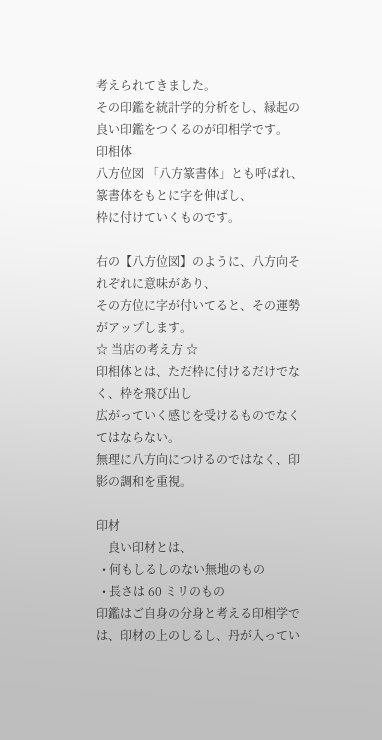考えられてきました。
その印鑑を統計学的分析をし、縁起の良い印鑑をつくるのが印相学です。
印相体
八方位図 「八方篆書体」とも呼ばれ、篆書体をもとに字を伸ばし、
枠に付けていくものです。

右の【八方位図】のように、八方向それぞれに意味があり、
その方位に字が付いてると、その運勢がアップします。
☆ 当店の考え方 ☆
印相体とは、ただ枠に付けるだけでなく、枠を飛び出し
広がっていく感じを受けるものでなくてはならない。
無理に八方向につけるのではなく、印影の調和を重視。

印材
    良い印材とは、
  • 何もしるしのない無地のもの
  • 長さは 60 ミリのもの
印鑑はご自身の分身と考える印相学では、印材の上のしるし、丹が入ってい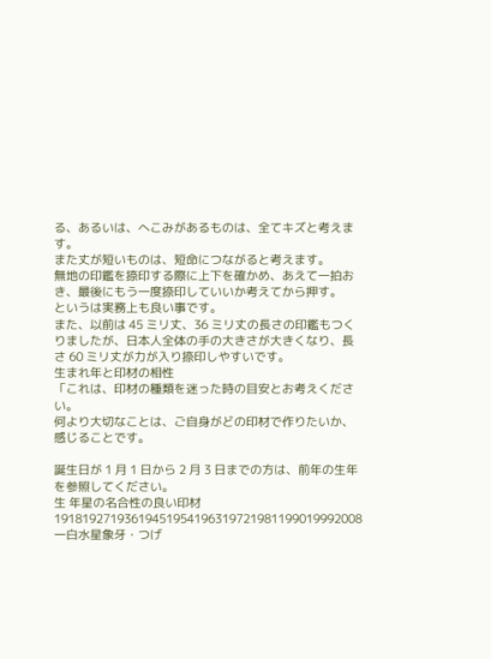る、あるいは、へこみがあるものは、全てキズと考えます。
また丈が短いものは、短命につながると考えます。
無地の印鑑を捺印する際に上下を確かめ、あえて一拍おき、最後にもう一度捺印していいか考えてから押す。
というは実務上も良い事です。
また、以前は 45 ミリ丈、36 ミリ丈の長さの印鑑もつくりましたが、日本人全体の手の大きさが大きくなり、長さ 60 ミリ丈が力が入り捺印しやすいです。
生まれ年と印材の相性
「これは、印材の種類を迷った時の目安とお考えください。
何より大切なことは、ご自身がどの印材で作りたいか、感じることです。

誕生日が 1 月 1 日から 2 月 3 日までの方は、前年の生年を参照してください。
生 年星の名合性の良い印材
19181927193619451954196319721981199019992008一白水星象牙・つげ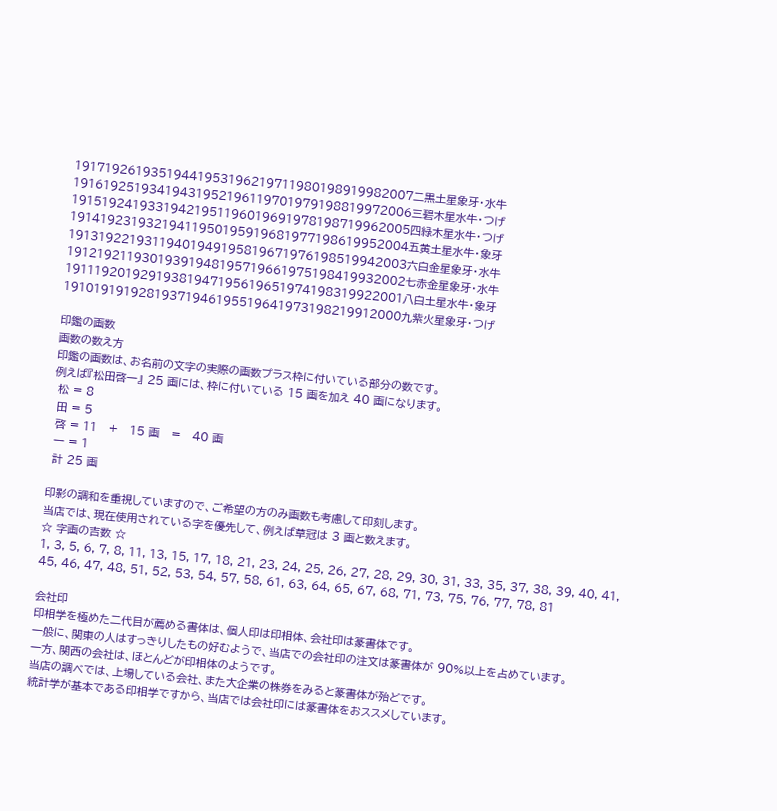19171926193519441953196219711980198919982007二黒土星象牙・水牛
19161925193419431952196119701979198819972006三碧木星水牛・つげ
19151924193319421951196019691978198719962005四緑木星水牛・つげ
19141923193219411950195919681977198619952004五黄土星水牛・象牙
19131922193119401949195819671976198519942003六白金星象牙・水牛
19121921193019391948195719661975198419932002七赤金星象牙・水牛
19111920192919381947195619651974198319922001八白土星水牛・象牙
19101919192819371946195519641973198219912000九紫火星象牙・つげ

印鑑の画数
画数の数え方
印鑑の画数は、お名前の文字の実際の画数プラス枠に付いている部分の数です。
例えば『松田啓一』 25 画には、枠に付いている 15 画を加え 40 画になります。
 松 = 8
 田 = 5
 啓 = 11   +   15 画   =   40 画
 一 = 1
 計 25 画

印影の調和を重視していますので、ご希望の方のみ画数も考慮して印刻します。
当店では、現在使用されている字を優先して、例えば草冠は 3 画と数えます。
☆ 字画の吉数 ☆
1, 3, 5, 6, 7, 8, 11, 13, 15, 17, 18, 21, 23, 24, 25, 26, 27, 28, 29, 30, 31, 33, 35, 37, 38, 39, 40, 41, 45, 46, 47, 48, 51, 52, 53, 54, 57, 58, 61, 63, 64, 65, 67, 68, 71, 73, 75, 76, 77, 78, 81

会社印
印相学を極めた二代目が薦める書体は、個人印は印相体、会社印は篆書体です。
一般に、関東の人はすっきりしたもの好むようで、当店での会社印の注文は篆書体が 90%以上を占めています。
一方、関西の会社は、ほとんどが印相体のようです。
当店の調べでは、上場している会社、また大企業の株券をみると篆書体が殆どです。
統計学が基本である印相学ですから、当店では会社印には篆書体をおススメしています。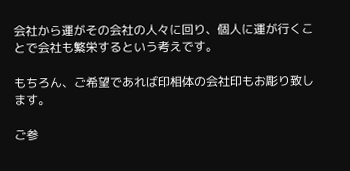会社から運がその会社の人々に回り、個人に運が行くことで会社も繁栄するという考えです。

もちろん、ご希望であれば印相体の会社印もお彫り致します。

ご参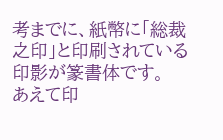考までに、紙幣に「総裁之印」と印刷されている印影が篆書体です。
あえて印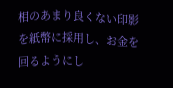相のあまり良くない印影を紙幣に採用し、お金を回るようにし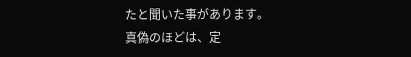たと聞いた事があります。
真偽のほどは、定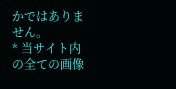かではありません。
* 当サイト内の全ての画像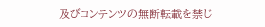及びコンテンツの無断転載を禁じ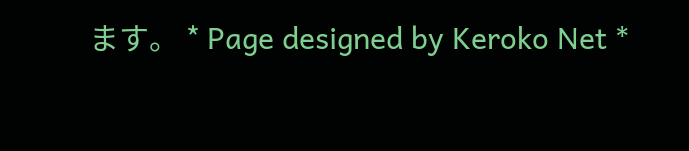ます。 * Page designed by Keroko Net *